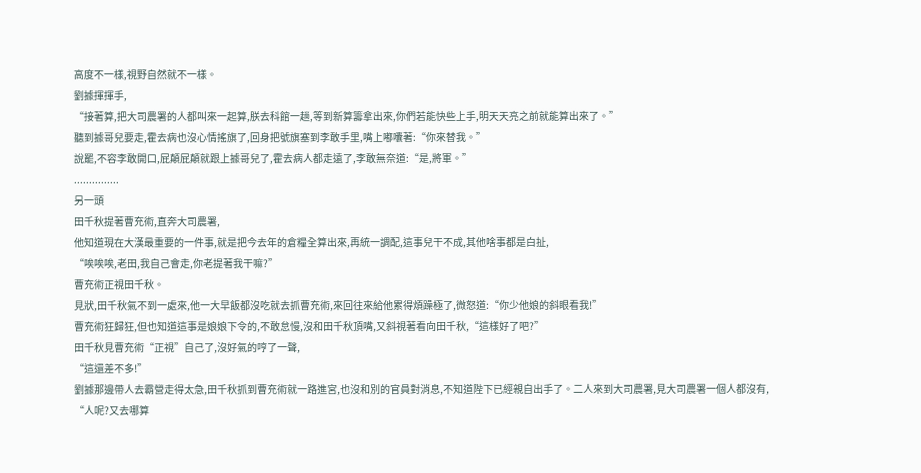高度不一樣,視野自然就不一樣。
劉據揮揮手,
“接著算,把大司農署的人都叫來一起算,朕去科館一趟,等到新算籌拿出來,你們若能快些上手,明天天亮之前就能算出來了。”
聽到據哥兒要走,霍去病也沒心情搖旗了,回身把號旗塞到李敢手里,嘴上嘟囔著:“你來替我。”
說罷,不容李敢開口,屁顛屁顛就跟上據哥兒了,霍去病人都走遠了,李敢無奈道:“是,將軍。”
...............
另一頭
田千秋提著曹充術,直奔大司農署,
他知道現在大漢最重要的一件事,就是把今去年的倉糧全算出來,再統一調配,這事兒干不成,其他啥事都是白扯,
“唉唉唉,老田,我自己會走,你老提著我干嘛?”
曹充術正視田千秋。
見狀,田千秋氣不到一處來,他一大早飯都沒吃就去抓曹充術,來回往來給他累得煩躁極了,微怒道:“你少他娘的斜眼看我!”
曹充術狂歸狂,但也知道這事是娘娘下令的,不敢怠慢,沒和田千秋頂嘴,又斜視著看向田千秋,“這樣好了吧?”
田千秋見曹充術“正視”自己了,沒好氣的哼了一聲,
“這還差不多!”
劉據那邊帶人去霸營走得太急,田千秋抓到曹充術就一路進宮,也沒和別的官員對消息,不知道陛下已經親自出手了。二人來到大司農署,見大司農署一個人都沒有,
“人呢?又去哪算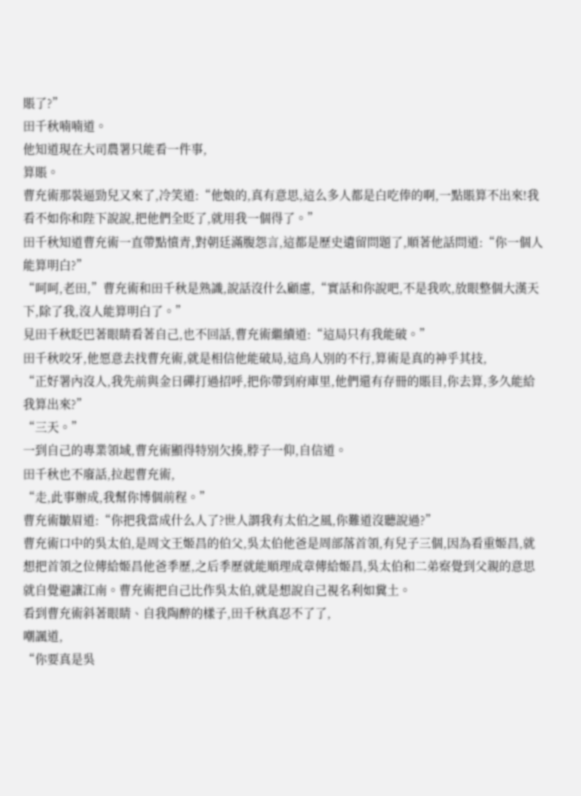賬了?”
田千秋喃喃道。
他知道現在大司農署只能看一件事,
算賬。
曹充術那裝逼勁兒又來了,冷笑道:“他娘的,真有意思,這么多人都是白吃俸的啊,一點賬算不出來!我看不如你和陛下說說,把他們全貶了,就用我一個得了。”
田千秋知道曹充術一直帶點憤青,對朝廷滿腹怨言,這都是歷史遺留問題了,順著他話問道:“你一個人能算明白?”
“呵呵,老田,”曹充術和田千秋是熟識,說話沒什么顧慮,“實話和你說吧,不是我吹,放眼整個大漢天下,除了我,沒人能算明白了。”
見田千秋眨巴著眼睛看著自己,也不回話,曹充術繼續道:“這局只有我能破。”
田千秋咬牙,他愿意去找曹充術,就是相信他能破局,這鳥人別的不行,算術是真的神乎其技,
“正好署內沒人,我先前與金日磾打過招呼,把你帶到府庫里,他們還有存冊的賬目,你去算,多久能給我算出來?”
“三天。”
一到自己的專業領域,曹充術顯得特別欠揍,脖子一仰,自信道。
田千秋也不廢話,拉起曹充術,
“走,此事辦成,我幫你博個前程。”
曹充術皺眉道:“你把我當成什么人了?世人謂我有太伯之風,你難道沒聽說過?”
曹充術口中的吳太伯,是周文王姬昌的伯父,吳太伯他爸是周部落首領,有兒子三個,因為看重姬昌,就想把首領之位傳給姬昌他爸季歷,之后季歷就能順理成章傳給姬昌,吳太伯和二弟察覺到父親的意思就自覺避讓江南。曹充術把自己比作吳太伯,就是想說自己視名利如糞土。
看到曹充術斜著眼睛、自我陶醉的樣子,田千秋真忍不了了,
嘲諷道,
“你要真是吳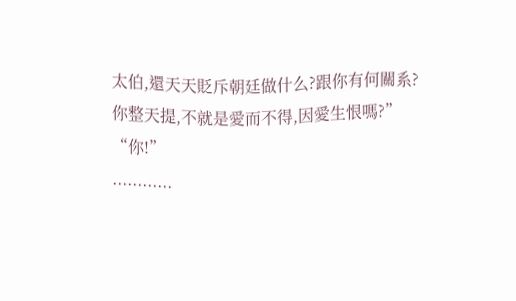太伯,還天天貶斥朝廷做什么?跟你有何關系?
你整天提,不就是愛而不得,因愛生恨嗎?”
“你!”
............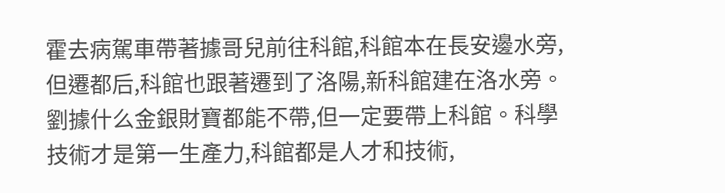霍去病駕車帶著據哥兒前往科館,科館本在長安邊水旁,但遷都后,科館也跟著遷到了洛陽,新科館建在洛水旁。
劉據什么金銀財寶都能不帶,但一定要帶上科館。科學技術才是第一生產力,科館都是人才和技術,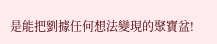是能把劉據任何想法變現的聚寶盆!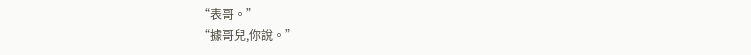“表哥。”
“據哥兒,你說。”